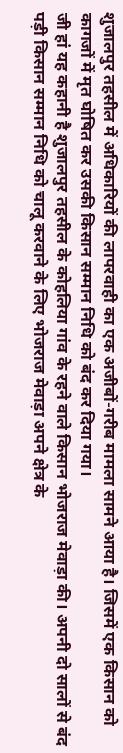शुजालपुर तहसील में अधिकारियों की लापरवाही का एक अजीबों-गरीब मामला सामने आया है। जिसमें एक किसान को कागजों में मृत घोषित कर उसकी किसान सम्मान निधि को बंद कर दिया गया।
जी हां यह कहानी है शुजालपुर तहसील के कोहलिया गांव के रहने वाले किसान भोजराज मेवाड़ा की। अपनी दो सालों से बंद पड़ी किसान सम्मान निधि को चालू करवाने के लिए भोजराज मेवाड़ा अपने क्षेत्र के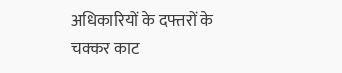अधिकारियों के दफ्तरों के चक्कर काट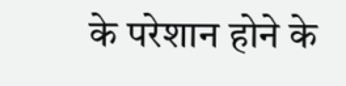के परेशान होने के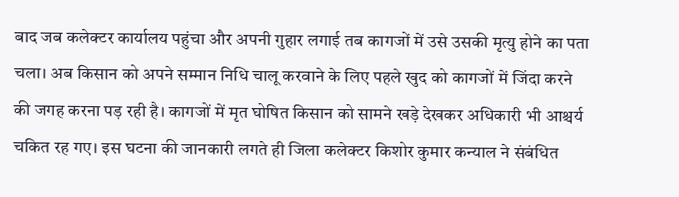बाद जब कलेक्टर कार्यालय पहुंचा और अपनी गुहार लगाई तब कागजों में उसे उसकी मृत्यु होने का पता चला। अब किसान को अपने सम्मान निधि चालू करवाने के लिए पहले खुद को कागजों में जिंदा करने की जगह करना पड़ रही है। कागजों में मृत घोषित किसान को सामने खड़े देखकर अधिकारी भी आश्चर्य चकित रह गए। इस घटना की जानकारी लगते ही जिला कलेक्टर किशोर कुमार कन्याल ने संबंधित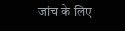जांच के लिए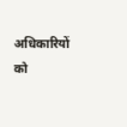अधिकारियों को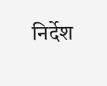निर्देश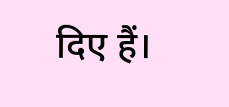दिए हैं।